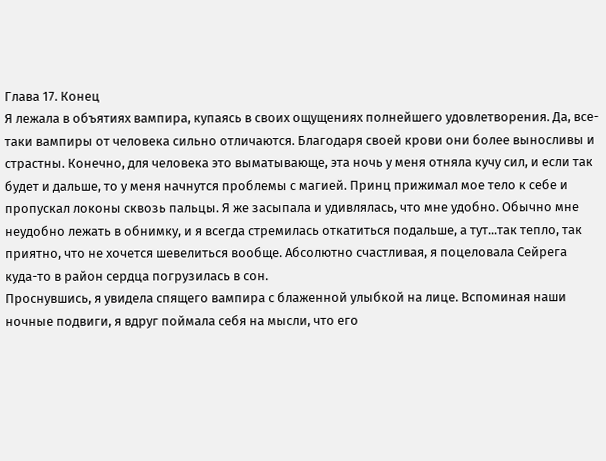Глава 17. Конец
Я лежала в объятиях вампира, купаясь в своих ощущениях полнейшего удовлетворения. Да, все-таки вампиры от человека сильно отличаются. Благодаря своей крови они более выносливы и страстны. Конечно, для человека это выматывающе, эта ночь у меня отняла кучу сил, и если так будет и дальше, то у меня начнутся проблемы с магией. Принц прижимал мое тело к себе и пропускал локоны сквозь пальцы. Я же засыпала и удивлялась, что мне удобно. Обычно мне неудобно лежать в обнимку, и я всегда стремилась откатиться подальше, а тут...так тепло, так приятно, что не хочется шевелиться вообще. Абсолютно счастливая, я поцеловала Сейрега куда-то в район сердца погрузилась в сон.
Проснувшись, я увидела спящего вампира с блаженной улыбкой на лице. Вспоминая наши ночные подвиги, я вдруг поймала себя на мысли, что его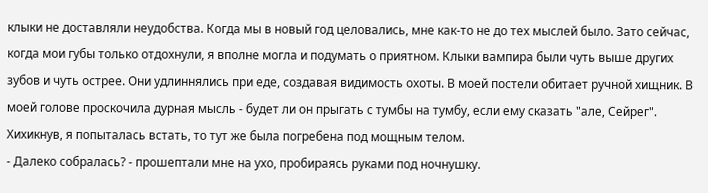клыки не доставляли неудобства. Когда мы в новый год целовались, мне как-то не до тех мыслей было. Зато сейчас, когда мои губы только отдохнули, я вполне могла и подумать о приятном. Клыки вампира были чуть выше других зубов и чуть острее. Они удлиннялись при еде, создавая видимость охоты. В моей постели обитает ручной хищник. В моей голове проскочила дурная мысль - будет ли он прыгать с тумбы на тумбу, если ему сказать "але, Сейрег". Хихикнув, я попыталась встать, то тут же была погребена под мощным телом.
- Далеко собралась? - прошептали мне на ухо, пробираясь руками под ночнушку.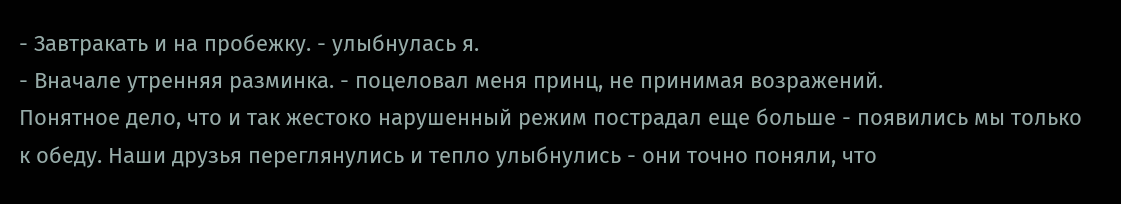- Завтракать и на пробежку. - улыбнулась я.
- Вначале утренняя разминка. - поцеловал меня принц, не принимая возражений.
Понятное дело, что и так жестоко нарушенный режим пострадал еще больше - появились мы только к обеду. Наши друзья переглянулись и тепло улыбнулись - они точно поняли, что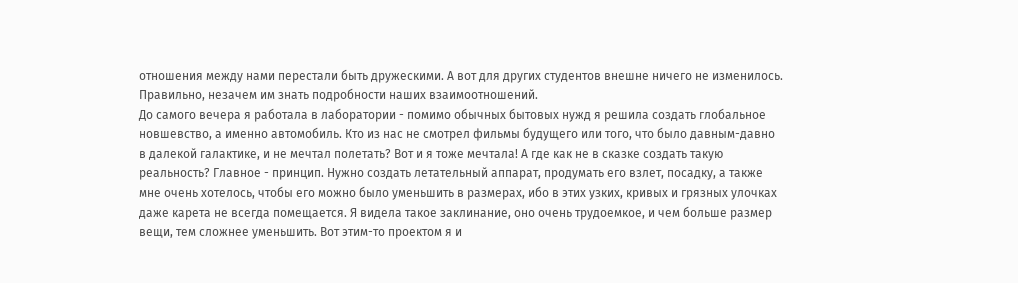отношения между нами перестали быть дружескими. А вот для других студентов внешне ничего не изменилось. Правильно, незачем им знать подробности наших взаимоотношений.
До самого вечера я работала в лаборатории - помимо обычных бытовых нужд я решила создать глобальное новшевство, а именно автомобиль. Кто из нас не смотрел фильмы будущего или того, что было давным-давно в далекой галактике, и не мечтал полетать? Вот и я тоже мечтала! А где как не в сказке создать такую реальность? Главное - принцип. Нужно создать летательный аппарат, продумать его взлет, посадку, а также мне очень хотелось, чтобы его можно было уменьшить в размерах, ибо в этих узких, кривых и грязных улочках даже карета не всегда помещается. Я видела такое заклинание, оно очень трудоемкое, и чем больше размер вещи, тем сложнее уменьшить. Вот этим-то проектом я и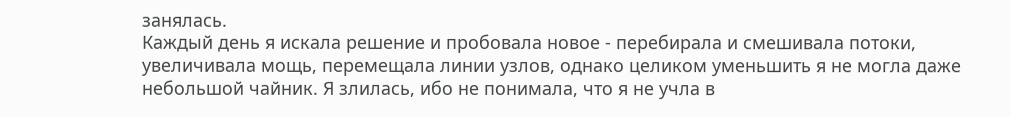занялась.
Каждый день я искала решение и пробовала новое - перебирала и смешивала потоки, увеличивала мощь, перемещала линии узлов, однако целиком уменьшить я не могла даже небольшой чайник. Я злилась, ибо не понимала, что я не учла в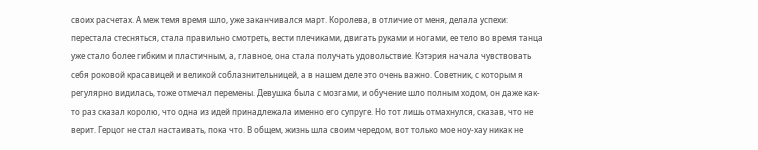своих расчетах. А меж темя время шло, уже заканчивался март. Королева, в отличие от меня, делала успехи: перестала стесняться, стала правильно смотреть, вести плечиками, двигать руками и ногами, ее тело во время танца уже стало более гибким и пластичным, а, главное, она стала получать удовольствие. Кэтэрия начала чувствовать себя роковой красавицей и великой соблазнительницей, а в нашем деле это очень важно. Советник, с которым я регулярно видилась, тоже отмечал перемены. Девушка была с мозгами, и обучение шло полным ходом, он даже как-то раз сказал королю, что одна из идей принадлежала именно его супруге. Но тот лишь отмахнулся, сказав, что не верит. Герцог не стал настаивать, пока что. В общем, жизнь шла своим чередом, вот только мое ноу-хау никак не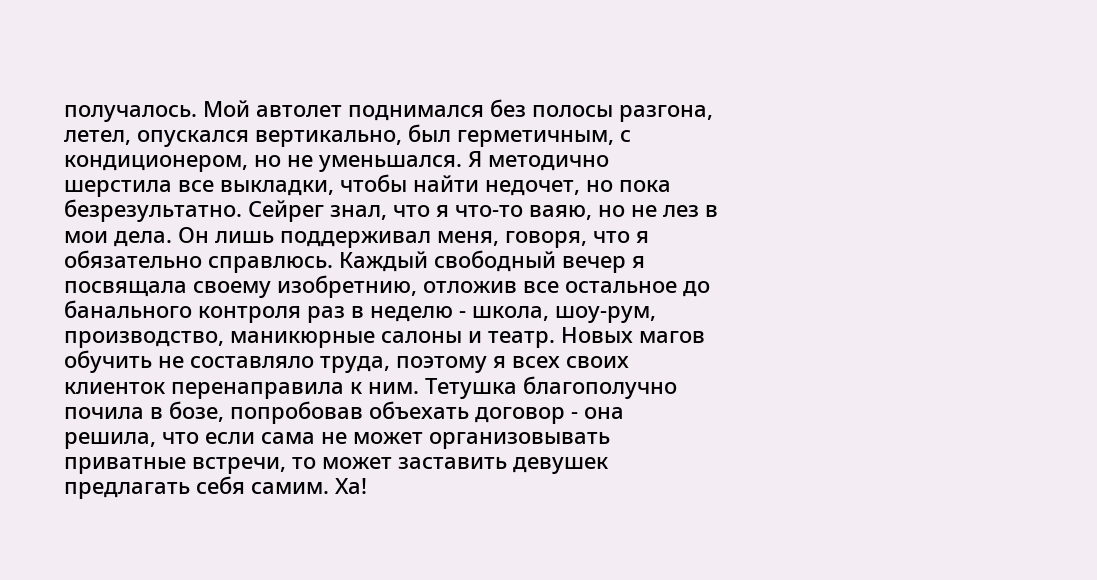получалось. Мой автолет поднимался без полосы разгона, летел, опускался вертикально, был герметичным, с кондиционером, но не уменьшался. Я методично шерстила все выкладки, чтобы найти недочет, но пока безрезультатно. Сейрег знал, что я что-то ваяю, но не лез в мои дела. Он лишь поддерживал меня, говоря, что я обязательно справлюсь. Каждый свободный вечер я посвящала своему изобретнию, отложив все остальное до банального контроля раз в неделю - школа, шоу-рум, производство, маникюрные салоны и театр. Новых магов обучить не составляло труда, поэтому я всех своих клиенток перенаправила к ним. Тетушка благополучно почила в бозе, попробовав объехать договор - она решила, что если сама не может организовывать приватные встречи, то может заставить девушек предлагать себя самим. Ха!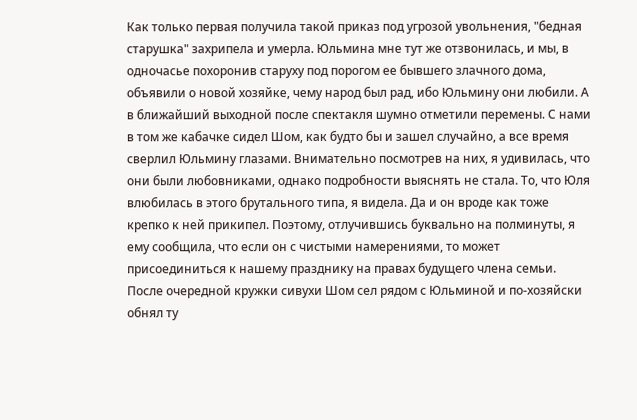Как только первая получила такой приказ под угрозой увольнения, "бедная старушка" захрипела и умерла. Юльмина мне тут же отзвонилась, и мы, в одночасье похоронив старуху под порогом ее бывшего злачного дома, объявили о новой хозяйке, чему народ был рад, ибо Юльмину они любили. А в ближайший выходной после спектакля шумно отметили перемены. С нами в том же кабачке сидел Шом, как будто бы и зашел случайно, а все время сверлил Юльмину глазами. Внимательно посмотрев на них, я удивилась, что они были любовниками, однако подробности выяснять не стала. То, что Юля влюбилась в этого брутального типа, я видела. Да и он вроде как тоже крепко к ней прикипел. Поэтому, отлучившись буквально на полминуты, я ему сообщила, что если он с чистыми намерениями, то может присоединиться к нашему празднику на правах будущего члена семьи. После очередной кружки сивухи Шом сел рядом с Юльминой и по-хозяйски обнял ту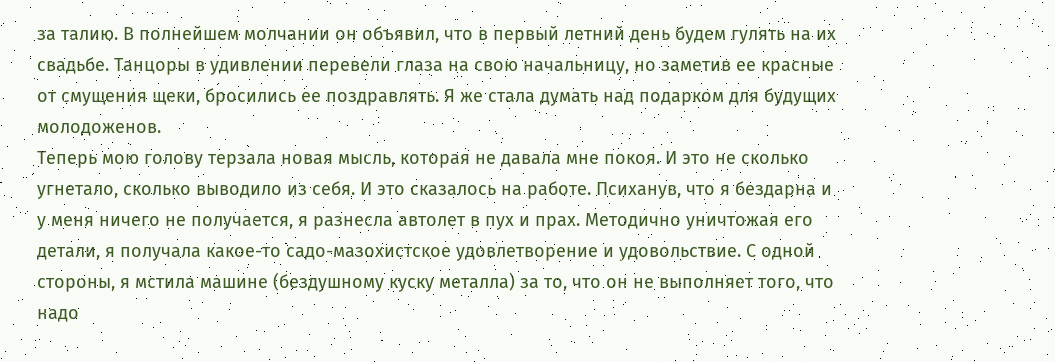за талию. В полнейшем молчании он объявил, что в первый летний день будем гулять на их свадьбе. Танцоры в удивлении перевели глаза на свою начальницу, но заметив ее красные от смущения щеки, бросились ее поздравлять. Я же стала думать над подарком для будущих молодоженов.
Теперь мою голову терзала новая мысль, которая не давала мне покоя. И это не сколько угнетало, сколько выводило из себя. И это сказалось на работе. Психанув, что я бездарна и у меня ничего не получается, я разнесла автолет в пух и прах. Методично уничтожая его детали, я получала какое-то садо-мазохистское удовлетворение и удовольствие. С одной стороны, я мстила машине (бездушному куску металла) за то, что он не выполняет того, что надо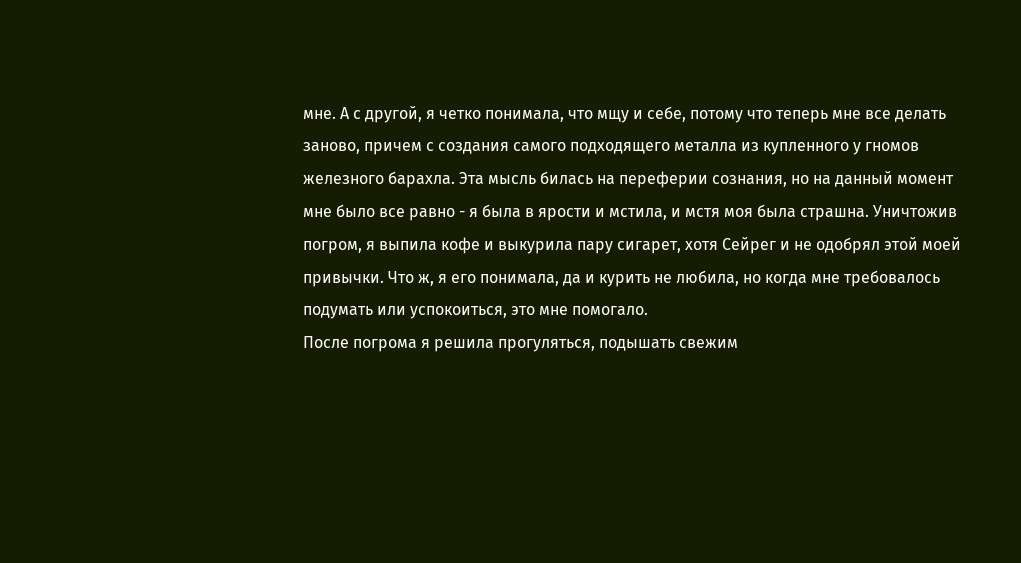мне. А с другой, я четко понимала, что мщу и себе, потому что теперь мне все делать заново, причем с создания самого подходящего металла из купленного у гномов железного барахла. Эта мысль билась на переферии сознания, но на данный момент мне было все равно - я была в ярости и мстила, и мстя моя была страшна. Уничтожив погром, я выпила кофе и выкурила пару сигарет, хотя Сейрег и не одобрял этой моей привычки. Что ж, я его понимала, да и курить не любила, но когда мне требовалось подумать или успокоиться, это мне помогало.
После погрома я решила прогуляться, подышать свежим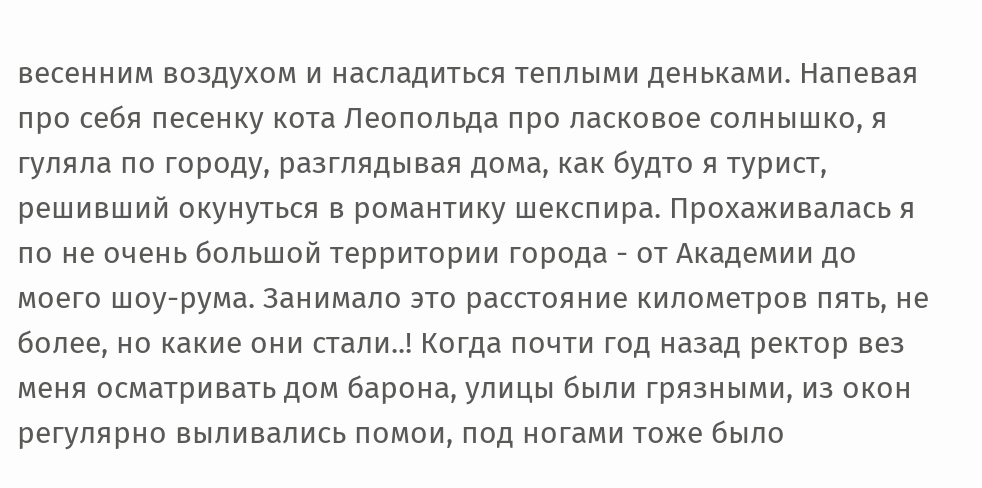весенним воздухом и насладиться теплыми деньками. Напевая про себя песенку кота Леопольда про ласковое солнышко, я гуляла по городу, разглядывая дома, как будто я турист, решивший окунуться в романтику шекспира. Прохаживалась я по не очень большой территории города - от Академии до моего шоу-рума. Занимало это расстояние километров пять, не более, но какие они стали..! Когда почти год назад ректор вез меня осматривать дом барона, улицы были грязными, из окон регулярно выливались помои, под ногами тоже было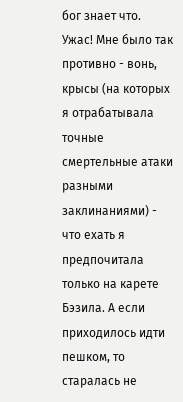бог знает что. Ужас! Мне было так противно - вонь, крысы (на которых я отрабатывала точные смертельные атаки разными заклинаниями) - что ехать я предпочитала только на карете Бэзила. А если приходилось идти пешком, то старалась не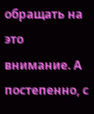обращать на это внимание. А постепенно, с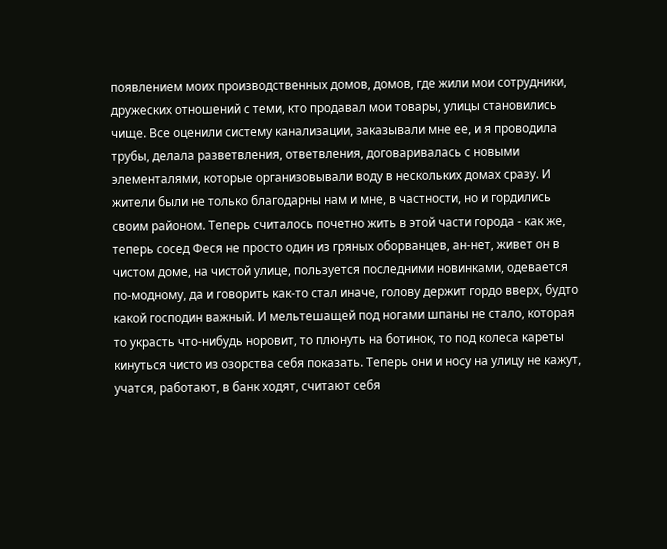появлением моих производственных домов, домов, где жили мои сотрудники, дружеских отношений с теми, кто продавал мои товары, улицы становились чище. Все оценили систему канализации, заказывали мне ее, и я проводила трубы, делала разветвления, ответвления, договаривалась с новыми элементалями, которые организовывали воду в нескольких домах сразу. И жители были не только благодарны нам и мне, в частности, но и гордились своим районом. Теперь считалось почетно жить в этой части города - как же, теперь сосед Феся не просто один из гряных оборванцев, ан-нет, живет он в чистом доме, на чистой улице, пользуется последними новинками, одевается по-модному, да и говорить как-то стал иначе, голову держит гордо вверх, будто какой господин важный. И мельтешащей под ногами шпаны не стало, которая то украсть что-нибудь норовит, то плюнуть на ботинок, то под колеса кареты кинуться чисто из озорства себя показать. Теперь они и носу на улицу не кажут, учатся, работают, в банк ходят, считают себя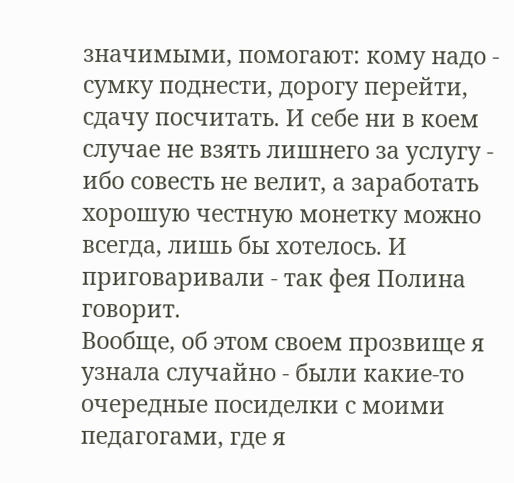значимыми, помогают: кому надо - сумку поднести, дорогу перейти, сдачу посчитать. И себе ни в коем случае не взять лишнего за услугу - ибо совесть не велит, а заработать хорошую честную монетку можно всегда, лишь бы хотелось. И приговаривали - так фея Полина говорит.
Вообще, об этом своем прозвище я узнала случайно - были какие-то очередные посиделки с моими педагогами, где я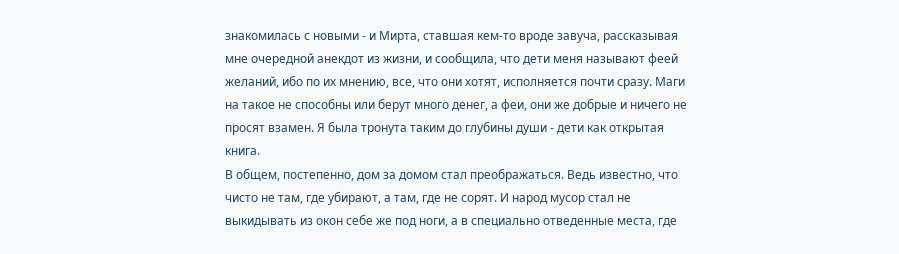знакомилась с новыми - и Мирта, ставшая кем-то вроде завуча, рассказывая мне очередной анекдот из жизни, и сообщила, что дети меня называют феей желаний, ибо по их мнению, все, что они хотят, исполняется почти сразу. Маги на такое не способны или берут много денег, а феи, они же добрые и ничего не просят взамен. Я была тронута таким до глубины души - дети как открытая книга.
В общем, постепенно, дом за домом стал преображаться. Ведь известно, что чисто не там, где убирают, а там, где не сорят. И народ мусор стал не выкидывать из окон себе же под ноги, а в специально отведенные места, где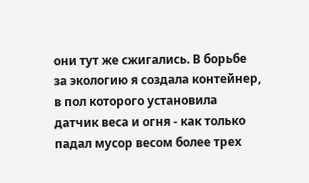они тут же сжигались. В борьбе за экологию я создала контейнер, в пол которого установила датчик веса и огня - как только падал мусор весом более трех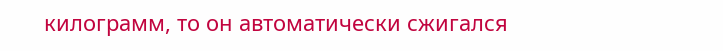килограмм, то он автоматически сжигался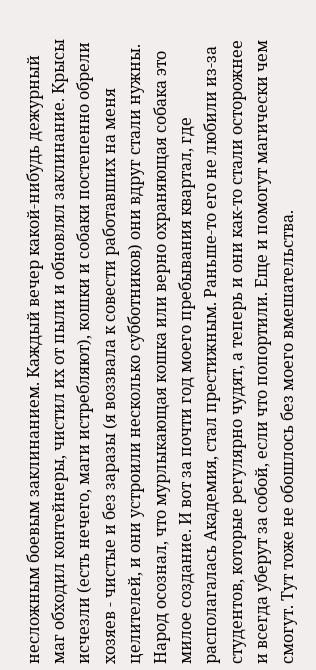несложным боевым заклинанием. Каждый вечер какой-нибудь дежурный маг обходил контейнеры, чистил их от пыли и обновлял заклинание. Крысы исчезли (есть нечего, маги истребляют), кошки и собаки постепенно обрели хозяев - чистые и без заразы (я воззвала к совести работавших на меня целителей, и они устроили несколько субботников) они вдруг стали нужны. Народ осознал, что мурлыкающая кошка или верно охраняющая собака это милое создание. И вот за почти год моего пребывания квартал, где располагалась Академия, стал престижным. Раньше-то его не любили из-за студентов, которые регулярно чудят, а теперь и они как-то стали осторожнее и всегда уберут за собой, если что попортили. Еще и помогут магически чем смогут. Тут тоже не обошлось без моего вмешательства.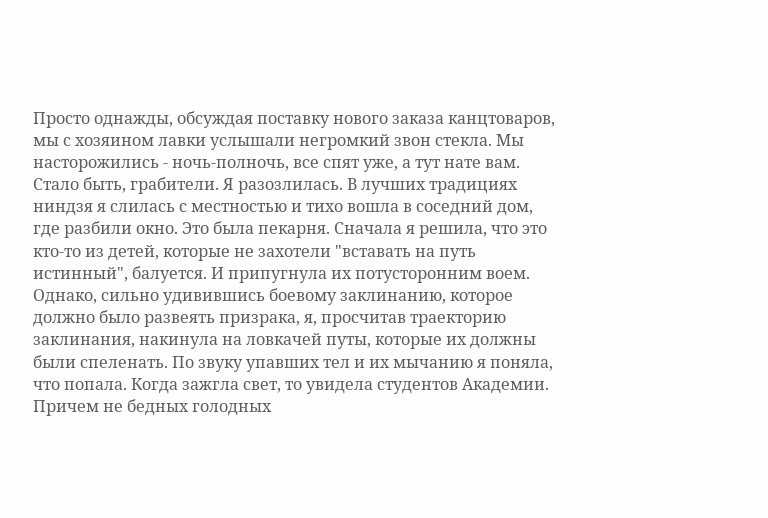Просто однажды, обсуждая поставку нового заказа канцтоваров, мы с хозяином лавки услышали негромкий звон стекла. Мы насторожились - ночь-полночь, все спят уже, а тут нате вам. Стало быть, грабители. Я разозлилась. В лучших традициях ниндзя я слилась с местностью и тихо вошла в соседний дом, где разбили окно. Это была пекарня. Сначала я решила, что это кто-то из детей, которые не захотели "вставать на путь истинный", балуется. И припугнула их потусторонним воем. Однако, сильно удивившись боевому заклинанию, которое должно было развеять призрака, я, просчитав траекторию заклинания, накинула на ловкачей путы, которые их должны были спеленать. По звуку упавших тел и их мычанию я поняла, что попала. Когда зажгла свет, то увидела студентов Академии. Причем не бедных голодных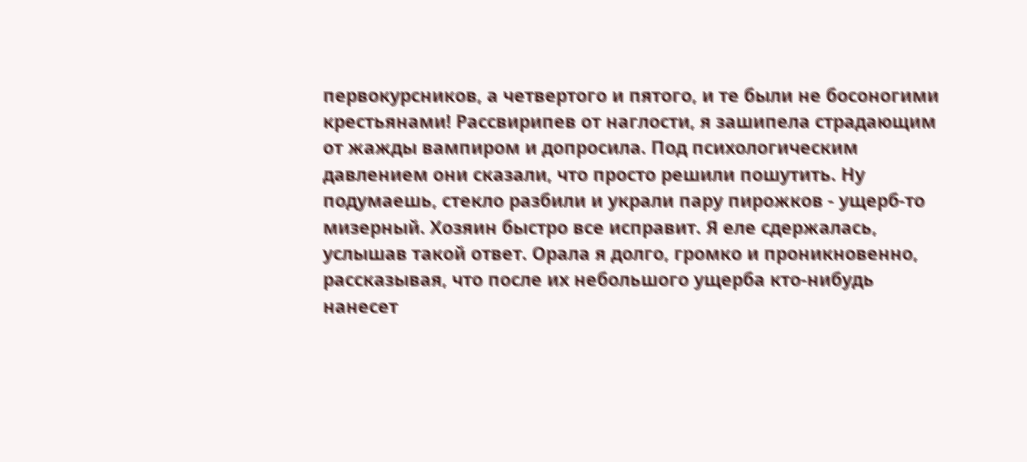первокурсников, а четвертого и пятого, и те были не босоногими крестьянами! Рассвирипев от наглости, я зашипела страдающим от жажды вампиром и допросила. Под психологическим давлением они сказали, что просто решили пошутить. Ну подумаешь, стекло разбили и украли пару пирожков - ущерб-то мизерный. Хозяин быстро все исправит. Я еле сдержалась, услышав такой ответ. Орала я долго, громко и проникновенно, рассказывая, что после их небольшого ущерба кто-нибудь нанесет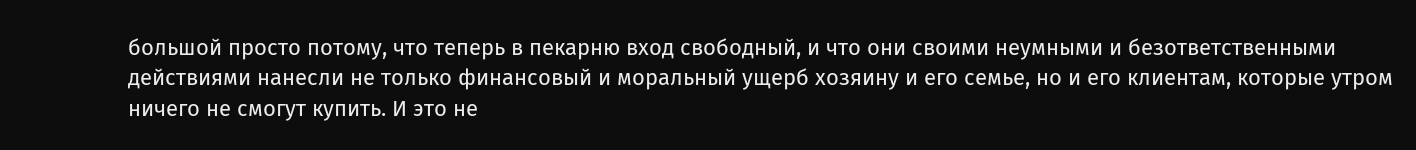большой просто потому, что теперь в пекарню вход свободный, и что они своими неумными и безответственными действиями нанесли не только финансовый и моральный ущерб хозяину и его семье, но и его клиентам, которые утром ничего не смогут купить. И это не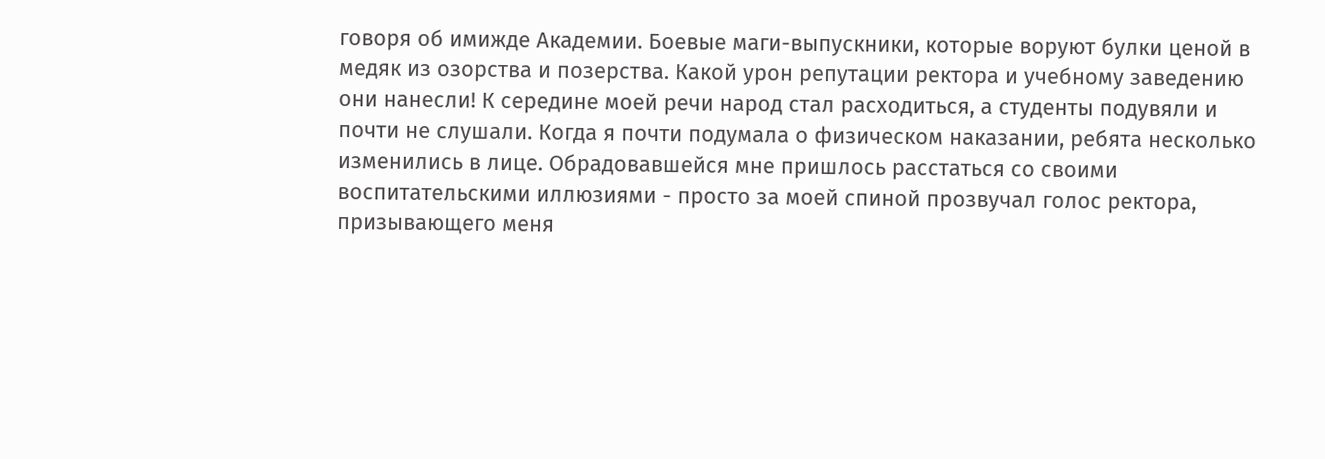говоря об имижде Академии. Боевые маги-выпускники, которые воруют булки ценой в медяк из озорства и позерства. Какой урон репутации ректора и учебному заведению они нанесли! К середине моей речи народ стал расходиться, а студенты подувяли и почти не слушали. Когда я почти подумала о физическом наказании, ребята несколько изменились в лице. Обрадовавшейся мне пришлось расстаться со своими воспитательскими иллюзиями - просто за моей спиной прозвучал голос ректора, призывающего меня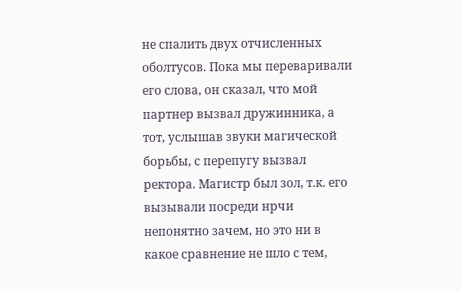не спалить двух отчисленных оболтусов. Пока мы переваривали его слова, он сказал, что мой партнер вызвал дружинника, а тот, услышав звуки магической борьбы, с перепугу вызвал ректора. Магистр был зол, т.к. его вызывали посреди нрчи непонятно зачем, но это ни в какое сравнение не шло с тем,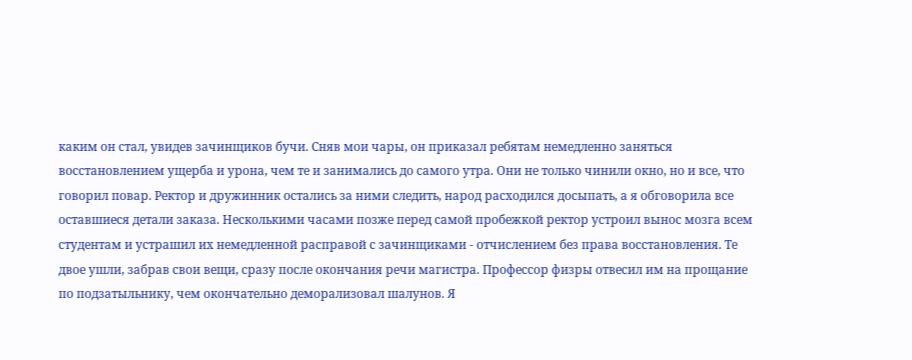каким он стал, увидев зачинщиков бучи. Сняв мои чары, он приказал ребятам немедленно заняться восстановлением ущерба и урона, чем те и занимались до самого утра. Они не только чинили окно, но и все, что говорил повар. Ректор и дружинник остались за ними следить, народ расходился досыпать, а я обговорила все оставшиеся детали заказа. Несколькими часами позже перед самой пробежкой ректор устроил вынос мозга всем студентам и устрашил их немедленной расправой с зачинщиками - отчислением без права восстановления. Те двое ушли, забрав свои вещи, сразу после окончания речи магистра. Профессор физры отвесил им на прощание по подзатыльнику, чем окончательно деморализовал шалунов. Я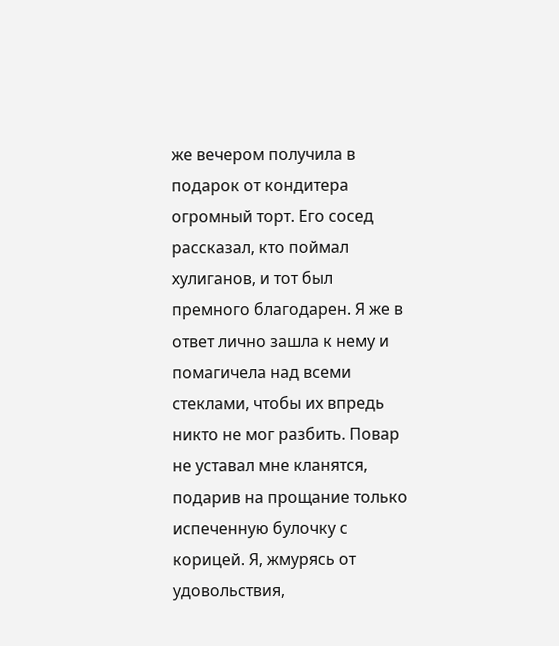же вечером получила в подарок от кондитера огромный торт. Его сосед рассказал, кто поймал хулиганов, и тот был премного благодарен. Я же в ответ лично зашла к нему и помагичела над всеми стеклами, чтобы их впредь никто не мог разбить. Повар не уставал мне кланятся, подарив на прощание только испеченную булочку с корицей. Я, жмурясь от удовольствия,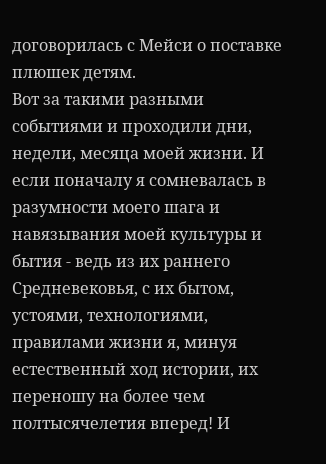договорилась с Мейси о поставке плюшек детям.
Вот за такими разными событиями и проходили дни, недели, месяца моей жизни. И если поначалу я сомневалась в разумности моего шага и навязывания моей культуры и бытия - ведь из их раннего Средневековья, с их бытом, устоями, технологиями, правилами жизни я, минуя естественный ход истории, их переношу на более чем полтысячелетия вперед! И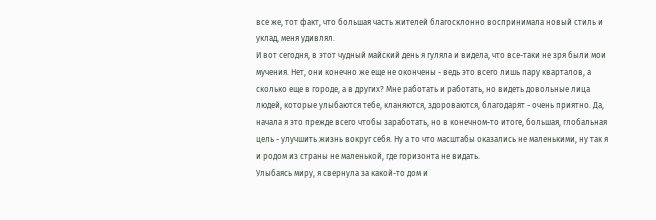все же, тот факт, что большая часть жителей благосклонно воспринимала новый стиль и уклад, меня удивлял.
И вот сегодня, в этот чудный майский день я гуляла и видела, что все-таки не зря были мои мучения. Нет, они конечно же еще не окончены - ведь это всего лишь пару кварталов, а сколько еще в городе, а в других? Мне работать и работать, но видеть довольные лица людей, которые улыбаются тебе, кланяются, здороваются, благодарят - очень приятно. Да, начала я это прежде всего чтобы заработать, но в конечном-то итоге, большая, глобальная цель - улучшить жизнь вокруг себя. Ну а то что масштабы оказались не маленькими, ну так я и родом из страны не маленькой, где горизонта не видать.
Улыбаясь миру, я свернула за какой-то дом и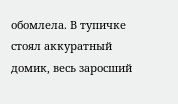обомлела. В тупичке стоял аккуратный домик, весь заросший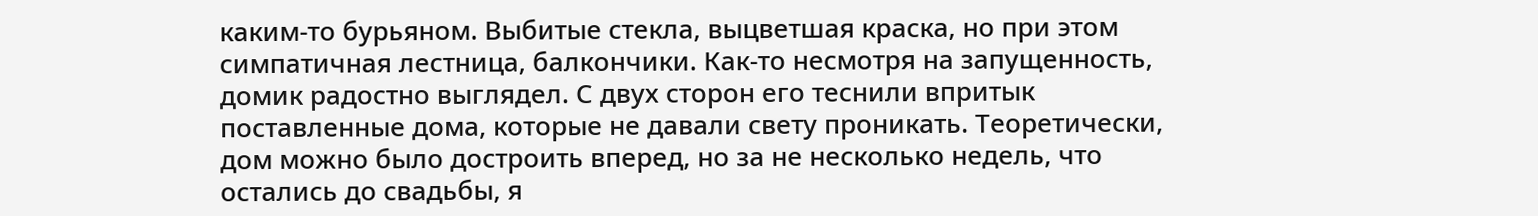каким-то бурьяном. Выбитые стекла, выцветшая краска, но при этом симпатичная лестница, балкончики. Как-то несмотря на запущенность, домик радостно выглядел. С двух сторон его теснили впритык поставленные дома, которые не давали свету проникать. Теоретически, дом можно было достроить вперед, но за не несколько недель, что остались до свадьбы, я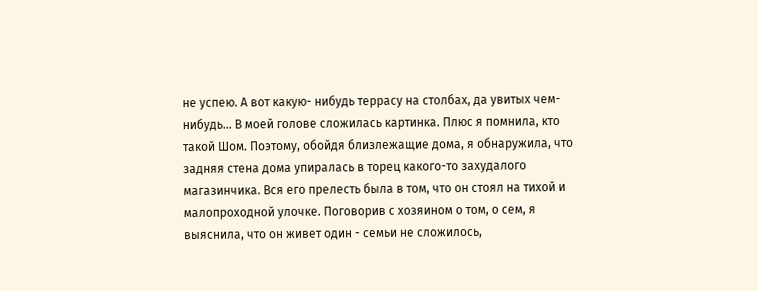не успею. А вот какую- нибудь террасу на столбах, да увитых чем-нибудь... В моей голове сложилась картинка. Плюс я помнила, кто такой Шом. Поэтому, обойдя близлежащие дома, я обнаружила, что задняя стена дома упиралась в торец какого-то захудалого магазинчика. Вся его прелесть была в том, что он стоял на тихой и малопроходной улочке. Поговорив с хозяином о том, о сем, я выяснила, что он живет один - семьи не сложилось,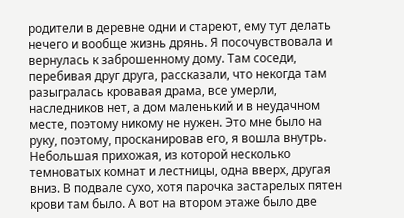родители в деревне одни и стареют, ему тут делать нечего и вообще жизнь дрянь. Я посочувствовала и вернулась к заброшенному дому. Там соседи, перебивая друг друга, рассказали, что некогда там разыгралась кровавая драма, все умерли, наследников нет, а дом маленький и в неудачном месте, поэтому никому не нужен. Это мне было на руку, поэтому, просканировав его, я вошла внутрь. Небольшая прихожая, из которой несколько темноватых комнат и лестницы, одна вверх, другая вниз. В подвале сухо, хотя парочка застарелых пятен крови там было. А вот на втором этаже было две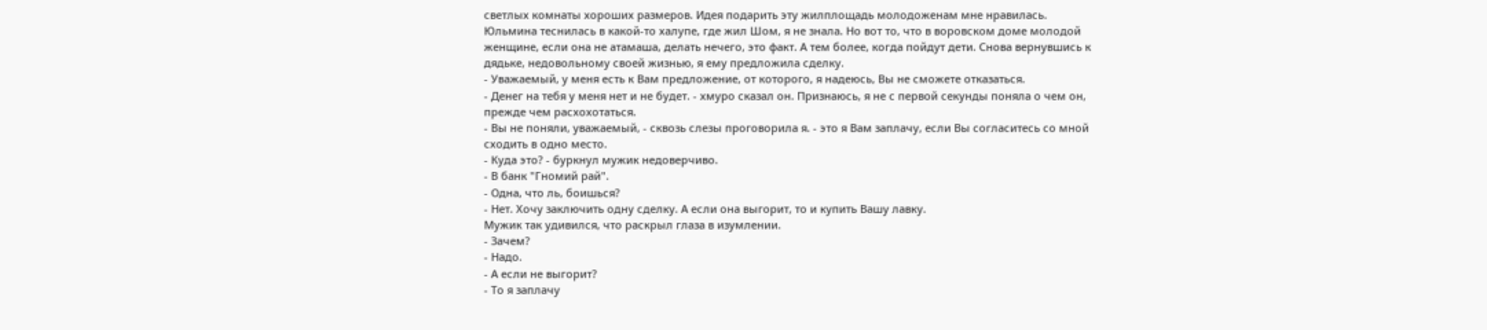светлых комнаты хороших размеров. Идея подарить эту жилплощадь молодоженам мне нравилась. Юльмина теснилась в какой-то халупе, где жил Шом, я не знала. Но вот то, что в воровском доме молодой женщине, если она не атамаша, делать нечего, это факт. А тем более, когда пойдут дети. Снова вернувшись к дядьке, недовольному своей жизнью, я ему предложила сделку.
- Уважаемый, у меня есть к Вам предложение, от которого, я надеюсь, Вы не сможете отказаться.
- Денег на тебя у меня нет и не будет. - хмуро сказал он. Признаюсь, я не с первой секунды поняла о чем он, прежде чем расхохотаться.
- Вы не поняли, уважаемый, - сквозь слезы проговорила я. - это я Вам заплачу, если Вы согласитесь со мной сходить в одно место.
- Куда это? - буркнул мужик недоверчиво.
- В банк "Гномий рай".
- Одна, что ль, боишься?
- Нет. Хочу заключить одну сделку. А если она выгорит, то и купить Вашу лавку.
Мужик так удивился, что раскрыл глаза в изумлении.
- Зачем?
- Надо.
- А если не выгорит?
- То я заплачу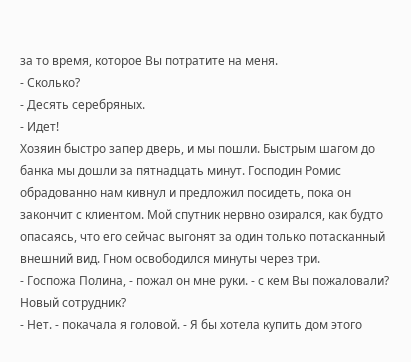за то время, которое Вы потратите на меня.
- Сколько?
- Десять серебряных.
- Идет!
Хозяин быстро запер дверь, и мы пошли. Быстрым шагом до банка мы дошли за пятнадцать минут. Господин Ромис обрадованно нам кивнул и предложил посидеть, пока он закончит с клиентом. Мой спутник нервно озирался, как будто опасаясь, что его сейчас выгонят за один только потасканный внешний вид. Гном освободился минуты через три.
- Госпожа Полина, - пожал он мне руки. - с кем Вы пожаловали? Новый сотрудник?
- Нет. - покачала я головой. - Я бы хотела купить дом этого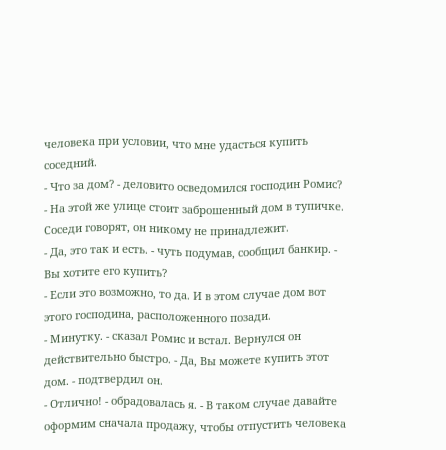человека при условии, что мне удасться купить соседний.
- Что за дом? - деловито осведомился господин Ромис?
- На этой же улице стоит заброшенный дом в тупичке. Соседи говорят, он никому не принадлежит.
- Да, это так и есть. - чуть подумав, сообщил банкир. - Вы хотите его купить?
- Если это возможно, то да. И в этом случае дом вот этого господина, расположенного позади.
- Минутку. - сказал Ромис и встал. Вернулся он действительно быстро. - Да, Вы можете купить этот дом. - подтвердил он.
- Отлично! - обрадовалась я. - В таком случае давайте оформим сначала продажу, чтобы отпустить человека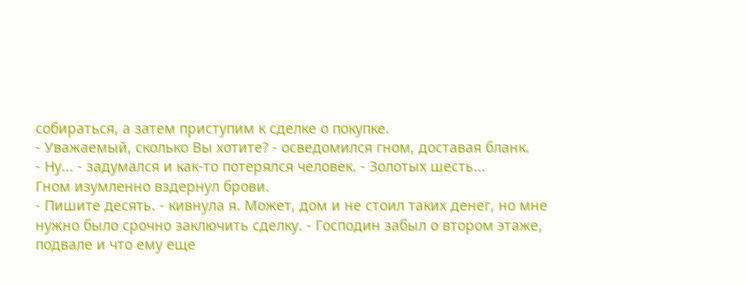собираться, а затем приступим к сделке о покупке.
- Уважаемый, сколько Вы хотите? - осведомился гном, доставая бланк.
- Ну... - задумался и как-то потерялся человек. - Золотых шесть...
Гном изумленно вздернул брови.
- Пишите десять. - кивнула я. Может, дом и не стоил таких денег, но мне нужно было срочно заключить сделку. - Господин забыл о втором этаже, подвале и что ему еще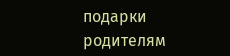подарки родителям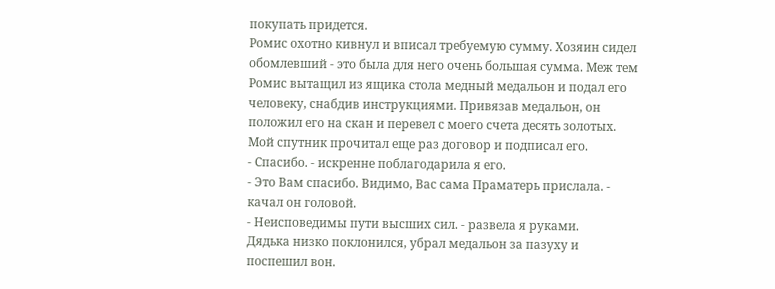покупать придется.
Ромис охотно кивнул и вписал требуемую сумму. Хозяин сидел обомлевший - это была для него очень большая сумма. Меж тем Ромис вытащил из ящика стола медный медальон и подал его человеку, снабдив инструкциями. Привязав медальон, он положил его на скан и перевел с моего счета десять золотых. Мой спутник прочитал еще раз договор и подписал его.
- Спасибо. - искренне поблагодарила я его.
- Это Вам спасибо. Видимо, Вас сама Праматерь прислала. - качал он головой.
- Неисповедимы пути высших сил. - развела я руками.
Дядька низко поклонился, убрал медальон за пазуху и поспешил вон.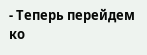- Теперь перейдем ко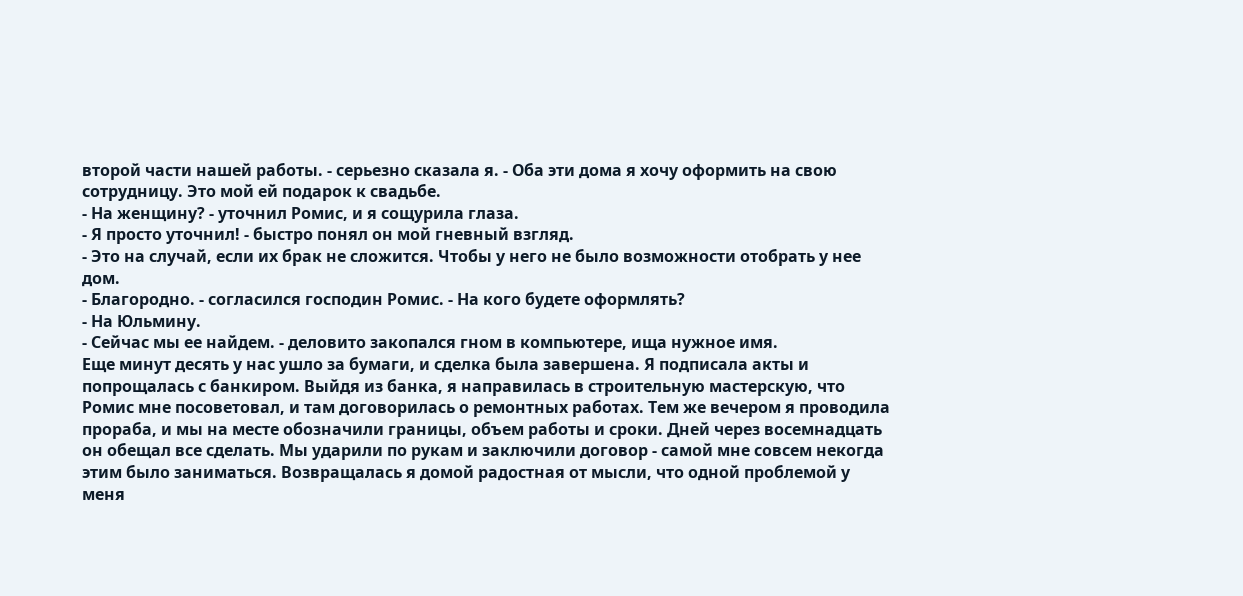второй части нашей работы. - серьезно сказала я. - Оба эти дома я хочу оформить на свою сотрудницу. Это мой ей подарок к свадьбе.
- На женщину? - уточнил Ромис, и я сощурила глаза.
- Я просто уточнил! - быстро понял он мой гневный взгляд.
- Это на случай, если их брак не сложится. Чтобы у него не было возможности отобрать у нее дом.
- Благородно. - согласился господин Ромис. - На кого будете оформлять?
- На Юльмину.
- Сейчас мы ее найдем. - деловито закопался гном в компьютере, ища нужное имя.
Еще минут десять у нас ушло за бумаги, и сделка была завершена. Я подписала акты и попрощалась с банкиром. Выйдя из банка, я направилась в строительную мастерскую, что Ромис мне посоветовал, и там договорилась о ремонтных работах. Тем же вечером я проводила прораба, и мы на месте обозначили границы, объем работы и сроки. Дней через восемнадцать он обещал все сделать. Мы ударили по рукам и заключили договор - самой мне совсем некогда этим было заниматься. Возвращалась я домой радостная от мысли, что одной проблемой у меня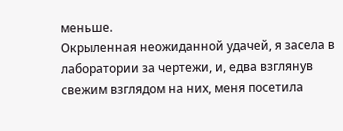меньше.
Окрыленная неожиданной удачей, я засела в лаборатории за чертежи, и, едва взглянув свежим взглядом на них, меня посетила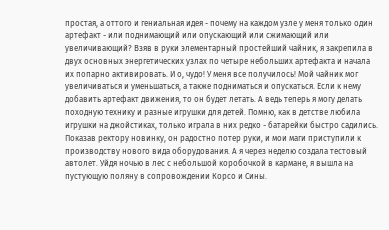простая, а оттого и гениальная идея - почему на каждом узле у меня только один артефакт - или поднимающий или опускающий или сжимающий или увеличивающий? Взяв в руки элементарный простейший чайник, я закрепила в двух основных энергетических узлах по четыре небольших артефакта и начала их попарно активировать. И о, чудо! У меня все получилось! Мой чайник мог увеличиваться и уменьшаться, а также подниматься и опускаться. Если к нему добавить артефакт движения, то он будет летать. А ведь теперь я могу делать походную технику и разные игрушки для детей. Помню, как в детстве любила игрушки на джойстиках, только играла в них редко - батарейки быстро садились.
Показав ректору новинку, он радостно потер руки, и мои маги приступили к производству нового вида оборудования. А я через неделю создала тестовый автолет. Уйдя ночью в лес с небольшой коробочкой в кармане, я вышла на пустующую поляну в сопровождении Корсо и Сины.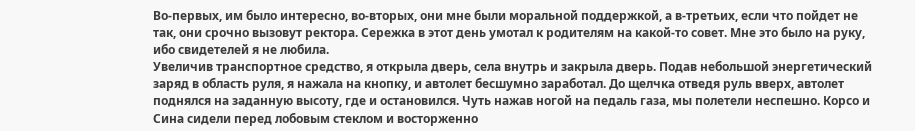Во-первых, им было интересно, во-вторых, они мне были моральной поддержкой, а в-третьих, если что пойдет не так, они срочно вызовут ректора. Сережка в этот день умотал к родителям на какой-то совет. Мне это было на руку, ибо свидетелей я не любила.
Увеличив транспортное средство, я открыла дверь, села внутрь и закрыла дверь. Подав небольшой энергетический заряд в область руля, я нажала на кнопку, и автолет бесшумно заработал. До щелчка отведя руль вверх, автолет поднялся на заданную высоту, где и остановился. Чуть нажав ногой на педаль газа, мы полетели неспешно. Корсо и Сина сидели перед лобовым стеклом и восторженно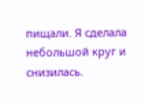пищали. Я сделала небольшой круг и снизилась.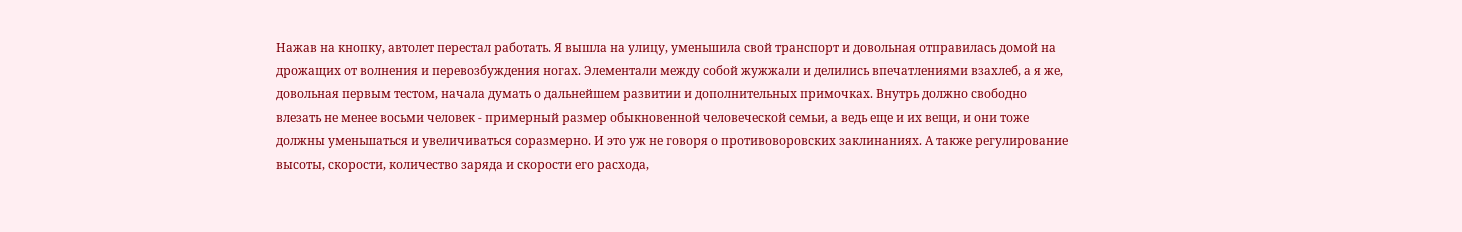Нажав на кнопку, автолет перестал работать. Я вышла на улицу, уменьшила свой транспорт и довольная отправилась домой на дрожащих от волнения и перевозбуждения ногах. Элементали между собой жужжали и делились впечатлениями взахлеб, а я же, довольная первым тестом, начала думать о дальнейшем развитии и дополнительных примочках. Внутрь должно свободно влезать не менее восьми человек - примерный размер обыкновенной человеческой семьи, а ведь еще и их вещи, и они тоже должны уменьшаться и увеличиваться соразмерно. И это уж не говоря о противоворовских заклинаниях. А также регулирование высоты, скорости, количество заряда и скорости его расхода,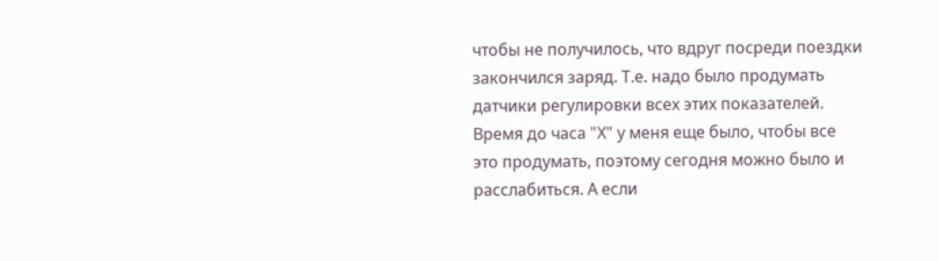чтобы не получилось, что вдруг посреди поездки закончился заряд. Т.е. надо было продумать датчики регулировки всех этих показателей. Время до часа "Х" у меня еще было, чтобы все это продумать, поэтому сегодня можно было и расслабиться. А если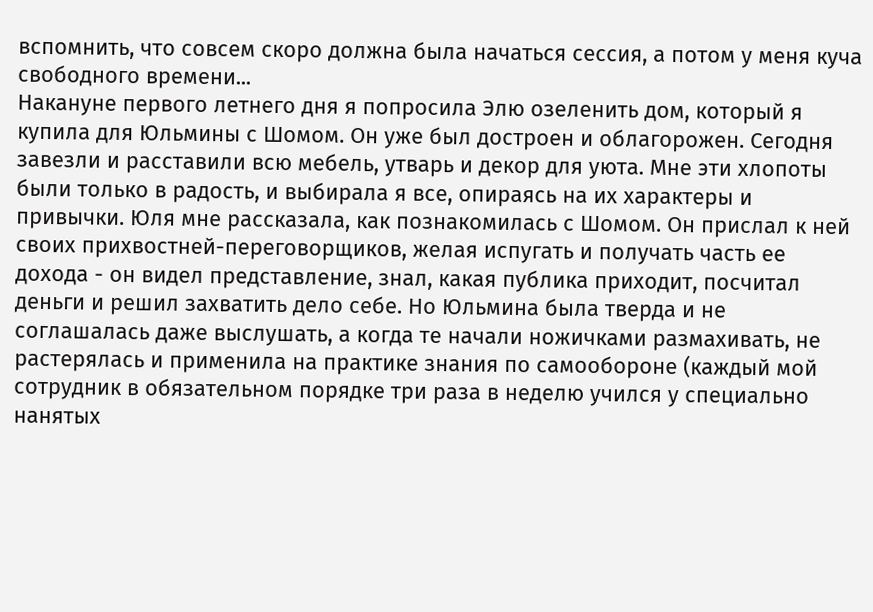вспомнить, что совсем скоро должна была начаться сессия, а потом у меня куча свободного времени...
Накануне первого летнего дня я попросила Элю озеленить дом, который я купила для Юльмины с Шомом. Он уже был достроен и облагорожен. Сегодня завезли и расставили всю мебель, утварь и декор для уюта. Мне эти хлопоты были только в радость, и выбирала я все, опираясь на их характеры и привычки. Юля мне рассказала, как познакомилась с Шомом. Он прислал к ней своих прихвостней-переговорщиков, желая испугать и получать часть ее дохода - он видел представление, знал, какая публика приходит, посчитал деньги и решил захватить дело себе. Но Юльмина была тверда и не соглашалась даже выслушать, а когда те начали ножичками размахивать, не растерялась и применила на практике знания по самообороне (каждый мой сотрудник в обязательном порядке три раза в неделю учился у специально нанятых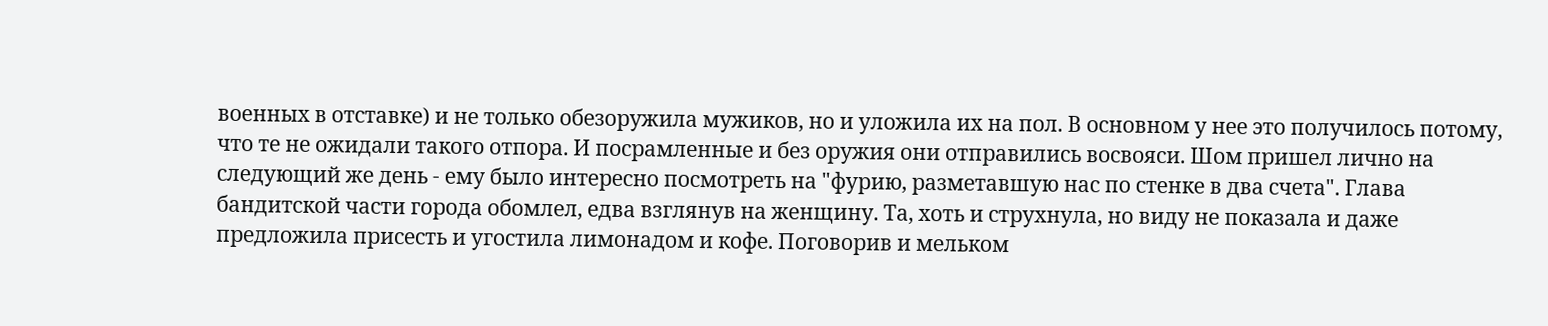военных в отставке) и не только обезоружила мужиков, но и уложила их на пол. В основном у нее это получилось потому, что те не ожидали такого отпора. И посрамленные и без оружия они отправились восвояси. Шом пришел лично на следующий же день - ему было интересно посмотреть на "фурию, разметавшую нас по стенке в два счета". Глава бандитской части города обомлел, едва взглянув на женщину. Та, хоть и струхнула, но виду не показала и даже предложила присесть и угостила лимонадом и кофе. Поговорив и мельком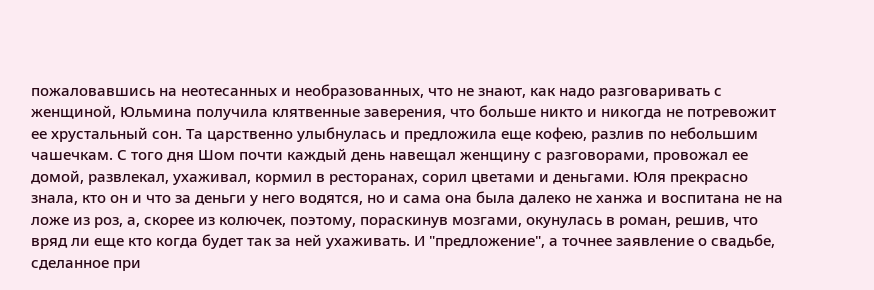пожаловавшись на неотесанных и необразованных, что не знают, как надо разговаривать с женщиной, Юльмина получила клятвенные заверения, что больше никто и никогда не потревожит ее хрустальный сон. Та царственно улыбнулась и предложила еще кофею, разлив по небольшим чашечкам. С того дня Шом почти каждый день навещал женщину с разговорами, провожал ее домой, развлекал, ухаживал, кормил в ресторанах, сорил цветами и деньгами. Юля прекрасно знала, кто он и что за деньги у него водятся, но и сама она была далеко не ханжа и воспитана не на ложе из роз, а, скорее из колючек, поэтому, пораскинув мозгами, окунулась в роман, решив, что вряд ли еще кто когда будет так за ней ухаживать. И "предложение", а точнее заявление о свадьбе, сделанное при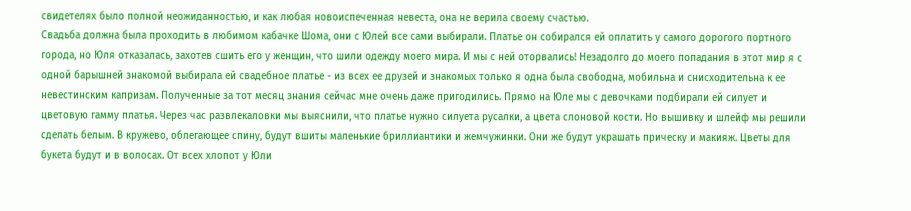свидетелях было полной неожиданностью, и как любая новоиспеченная невеста, она не верила своему счастью.
Свадьба должна была проходить в любимом кабачке Шома, они с Юлей все сами выбирали. Платье он собирался ей оплатить у самого дорогого портного города, но Юля отказалась, захотев сшить его у женщин, что шили одежду моего мира. И мы с ней оторвались! Незадолго до моего попадания в этот мир я с одной барышней знакомой выбирала ей свадебное платье - из всех ее друзей и знакомых только я одна была свободна, мобильна и снисходительна к ее невестинским капризам. Полученные за тот месяц знания сейчас мне очень даже пригодились. Прямо на Юле мы с девочками подбирали ей силует и цветовую гамму платья. Через час развлекаловки мы выяснили, что платье нужно силуета русалки, а цвета слоновой кости. Но вышивку и шлейф мы решили сделать белым. В кружево, облегающее спину, будут вшиты маленькие бриллиантики и жемчужинки. Они же будут украшать прическу и макияж. Цветы для букета будут и в волосах. От всех хлопот у Юли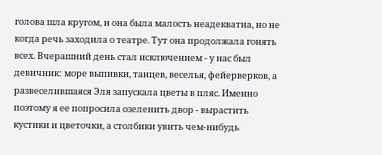голова шла кругом, и она была малость неадекватна, но не когда речь заходила о театре. Тут она продолжала гонять всех. Вчерашний день стал исключением - у нас был девичник: море выпивки, танцев, веселья, фейерверков, а развеселившаяся Эля запускала цветы в пляс. Именно поэтому я ее попросила озеленить двор - вырастить кустики и цветочки, а столбики увить чем-нибудь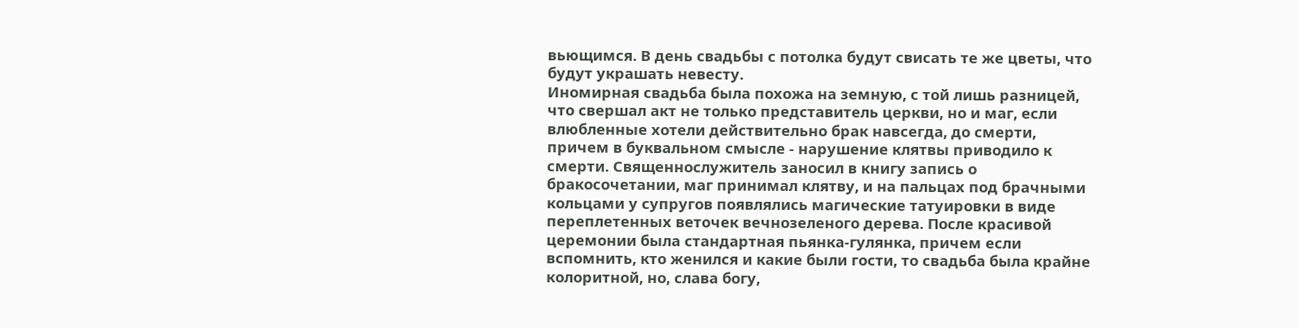вьющимся. В день свадьбы с потолка будут свисать те же цветы, что будут украшать невесту.
Иномирная свадьба была похожа на земную, с той лишь разницей, что свершал акт не только представитель церкви, но и маг, если влюбленные хотели действительно брак навсегда, до смерти, причем в буквальном смысле - нарушение клятвы приводило к смерти. Священнослужитель заносил в книгу запись о бракосочетании, маг принимал клятву, и на пальцах под брачными кольцами у супругов появлялись магические татуировки в виде переплетенных веточек вечнозеленого дерева. После красивой церемонии была стандартная пьянка-гулянка, причем если вспомнить, кто женился и какие были гости, то свадьба была крайне колоритной, но, слава богу,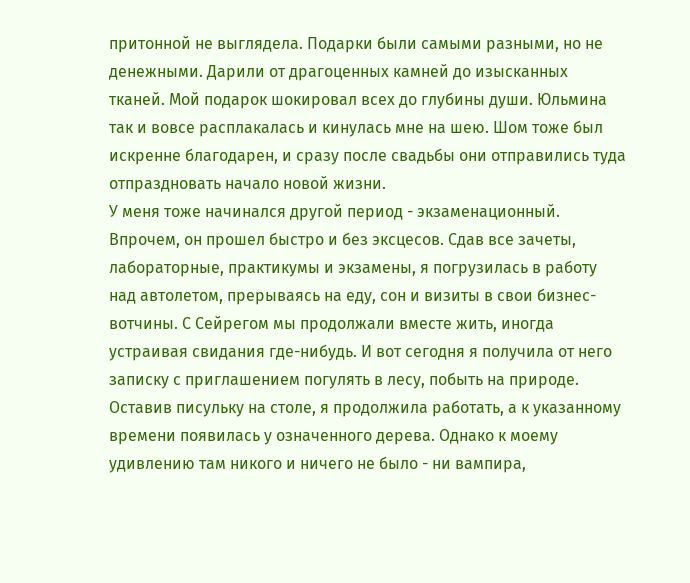притонной не выглядела. Подарки были самыми разными, но не денежными. Дарили от драгоценных камней до изысканных тканей. Мой подарок шокировал всех до глубины души. Юльмина так и вовсе расплакалась и кинулась мне на шею. Шом тоже был искренне благодарен, и сразу после свадьбы они отправились туда отпраздновать начало новой жизни.
У меня тоже начинался другой период - экзаменационный. Впрочем, он прошел быстро и без эксцесов. Сдав все зачеты, лабораторные, практикумы и экзамены, я погрузилась в работу над автолетом, прерываясь на еду, сон и визиты в свои бизнес-вотчины. С Сейрегом мы продолжали вместе жить, иногда устраивая свидания где-нибудь. И вот сегодня я получила от него записку с приглашением погулять в лесу, побыть на природе. Оставив писульку на столе, я продолжила работать, а к указанному времени появилась у означенного дерева. Однако к моему удивлению там никого и ничего не было - ни вампира,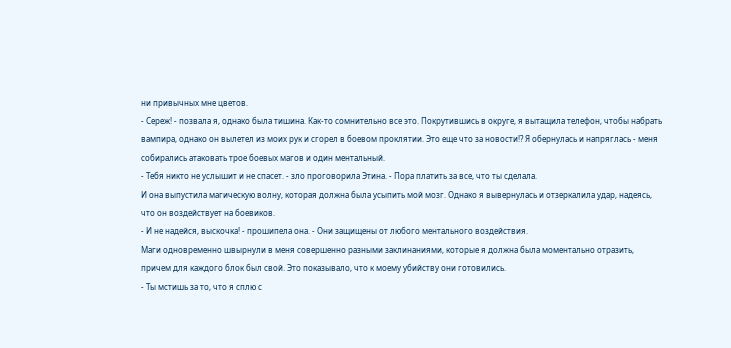ни привычных мне цветов.
- Сереж! - позвала я, однако была тишина. Как-то сомнительно все это. Покрутившись в округе, я вытащила телефон, чтобы набрать вампира, однако он вылетел из моих рук и сгорел в боевом проклятии. Это еще что за новости!? Я обернулась и напряглась - меня собирались атаковать трое боевых магов и один ментальный.
- Тебя никто не услышит и не спасет. - зло проговорила Этина. - Пора платить за все, что ты сделала.
И она выпустила магическую волну, которая должна была усыпить мой мозг. Однако я вывернулась и отзеркалила удар, надеясь, что он воздействует на боевиков.
- И не надейся, выскочка! - прошипела она. - Они защищены от любого ментального воздействия.
Маги одновременно швырнули в меня совершенно разными заклинаниями, которые я должна была моментально отразить, причем для каждого блок был свой. Это показывало, что к моему убийству они готовились.
- Ты мстишь за то, что я сплю с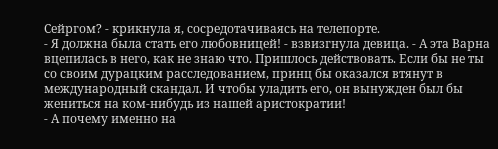Сейргом? - крикнула я, сосредотачиваясь на телепорте.
- Я должна была стать его любовницей! - взвизгнула девица. - А эта Варна вцепилась в него, как не знаю что. Пришлось действовать. Если бы не ты со своим дурацким расследованием, принц бы оказался втянут в международный скандал. И чтобы уладить его, он вынужден был бы жениться на ком-нибудь из нашей аристократии!
- А почему именно на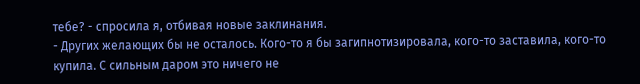тебе? - спросила я, отбивая новые заклинания.
- Других желающих бы не осталось. Кого-то я бы загипнотизировала, кого-то заставила, кого-то купила. С сильным даром это ничего не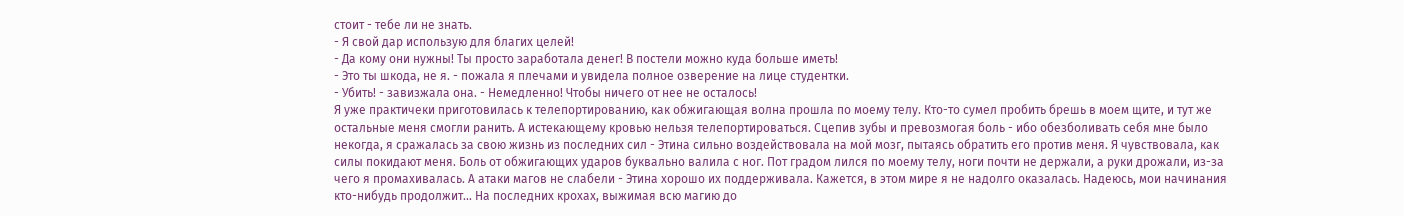стоит - тебе ли не знать.
- Я свой дар использую для благих целей!
- Да кому они нужны! Ты просто заработала денег! В постели можно куда больше иметь!
- Это ты шкода, не я. - пожала я плечами и увидела полное озверение на лице студентки.
- Убить! - завизжала она. - Немедленно! Чтобы ничего от нее не осталось!
Я уже практичеки приготовилась к телепортированию, как обжигающая волна прошла по моему телу. Кто-то сумел пробить брешь в моем щите, и тут же остальные меня смогли ранить. А истекающему кровью нельзя телепортироваться. Сцепив зубы и превозмогая боль - ибо обезболивать себя мне было некогда, я сражалась за свою жизнь из последних сил - Этина сильно воздействовала на мой мозг, пытаясь обратить его против меня. Я чувствовала, как силы покидают меня. Боль от обжигающих ударов буквально валила с ног. Пот градом лился по моему телу, ноги почти не держали, а руки дрожали, из-за чего я промахивалась. А атаки магов не слабели - Этина хорошо их поддерживала. Кажется, в этом мире я не надолго оказалась. Надеюсь, мои начинания кто-нибудь продолжит... На последних крохах, выжимая всю магию до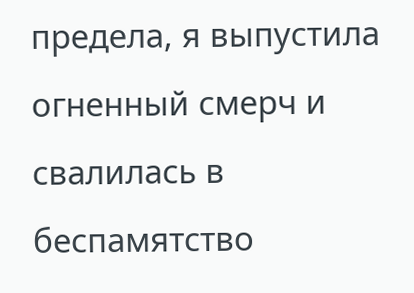предела, я выпустила огненный смерч и свалилась в беспамятство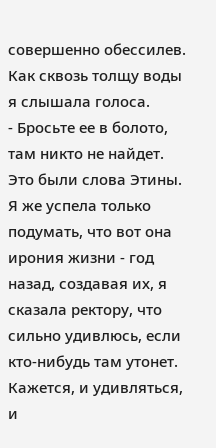совершенно обессилев. Как сквозь толщу воды я слышала голоса.
- Бросьте ее в болото, там никто не найдет.
Это были слова Этины. Я же успела только подумать, что вот она ирония жизни - год назад, создавая их, я сказала ректору, что сильно удивлюсь, если кто-нибудь там утонет. Кажется, и удивляться, и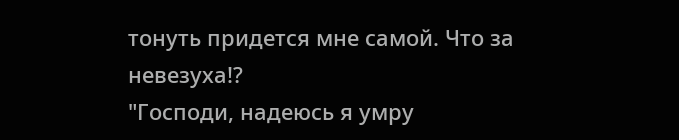тонуть придется мне самой. Что за невезуха!?
"Господи, надеюсь я умру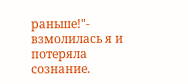раньше!"- взмолилась я и потеряла сознание.